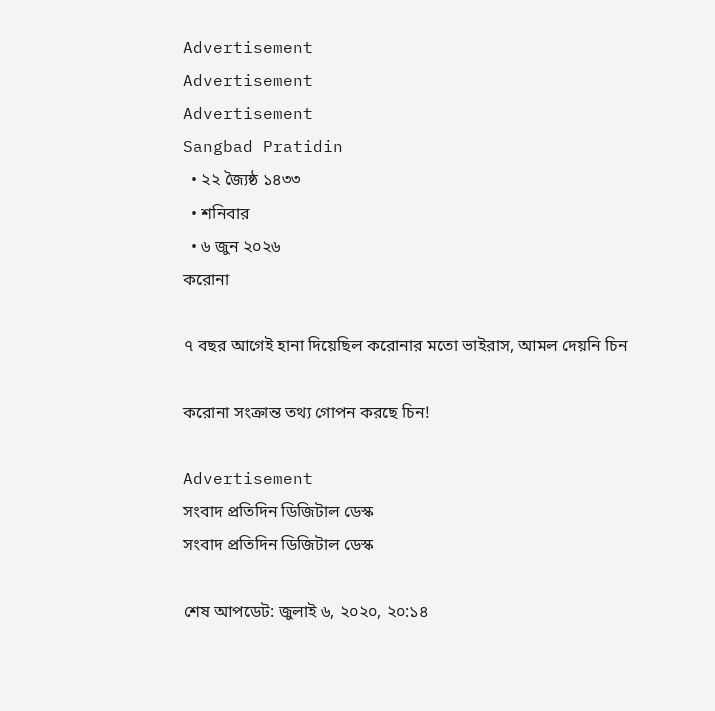Advertisement
Advertisement
Advertisement
Sangbad Pratidin
  • ২২ জ্যৈষ্ঠ ১৪৩৩
  • শনিবার
  • ৬ জুন ২০২৬
করোনা

৭ বছর আগেই হানা দিয়েছিল করোনার মতো ভাইরাস, আমল দেয়নি চিন

করোনা সংক্রান্ত তথ্য গোপন করছে চিন!

Advertisement
সংবাদ প্রতিদিন ডিজিটাল ডেস্ক
সংবাদ প্রতিদিন ডিজিটাল ডেস্ক

শেষ আপডেট: জুলাই ৬, ২০২০, ২০:১৪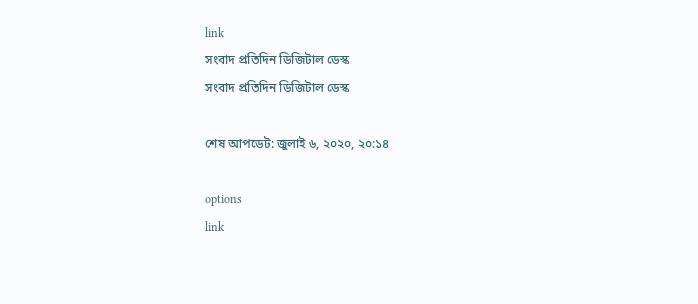link
সংবাদ প্রতিদিন ডিজিটাল ডেস্ক
সংবাদ প্রতিদিন ডিজিটাল ডেস্ক

শেষ আপডেট: জুলাই ৬, ২০২০, ২০:১৪

options
link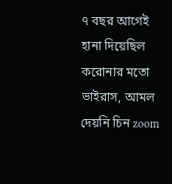৭ বছর আগেই হানা দিয়েছিল করোনার মতো ভাইরাস, আমল দেয়নি চিন zoom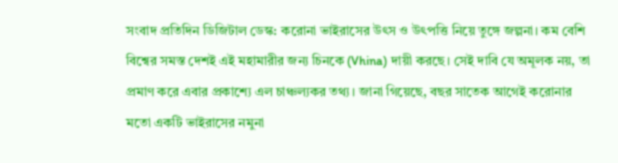সংবাদ প্রতিদিন ডিজিটাল ডেস্ক: করোনা ভাইরাসের উৎস ও উৎপত্তি নিয়ে তুঙ্গে জল্পনা। কম বেশি বিশ্বের সমস্ত দেশই এই মহামারীর জন্য চিনকে (Vhina) দায়ী করছে। সেই দাবি যে অমূলক নয়, তা প্রমাণ করে এবার প্রকাশ্যে এল চাঞ্চল্যকর তথ্য। জানা গিয়েছে, বছর সাতেক আগেই করোনার মতো একটি ভাইরাসের নমুনা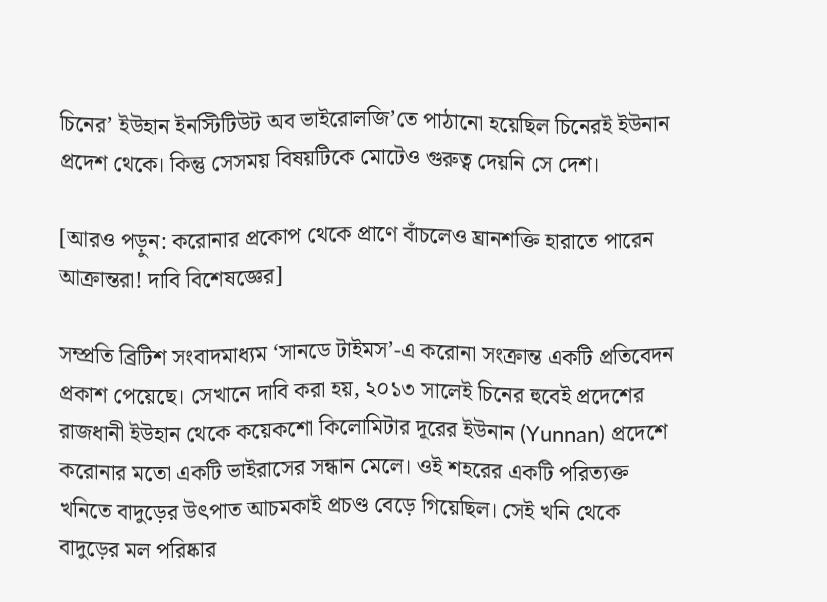চিনের’ ইউহান ইনস্টিটিউট অব ভাইরোলজি’তে পাঠানো হয়েছিল চিনেরই ইউনান প্রদেশ থেকে। কিন্তু সেসময় বিষয়টিকে মোটেও গুরুত্ব দেয়নি সে দেশ।

[আরও পড়ুন: করোনার প্রকোপ থেকে প্রাণে বাঁচলেও ঘ্রানশক্তি হারাতে পারেন আক্রান্তরা! দাবি বিশেষজ্ঞের]

সম্প্রতি ব্রিটিশ সংবাদমাধ্যম ‘সানডে টাইমস’-এ করোনা সংক্রান্ত একটি প্রতিবেদন প্রকাশ পেয়েছে। সেখানে দাবি করা হয়, ২০১৩ সালেই চিনের হুবেই প্রদেশের রাজধানী ইউহান থেকে কয়েকশো কিলোমিটার দূরের ইউনান (Yunnan) প্রদেশে করোনার মতো একটি ভাইরাসের সন্ধান মেলে। ওই শহরের একটি পরিত্যক্ত খনিতে বাদুড়ের উৎপাত আচমকাই প্রচণ্ড বেড়ে গিয়েছিল। সেই খনি থেকে বাদুড়ের মল পরিষ্কার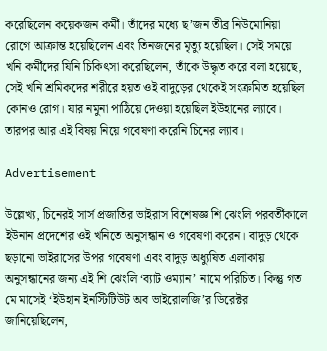করেছিলেন কয়েকজন কর্মী। তাঁদের মধ্যে ছ’জন তীব্র নিউমোনিয়া রোগে আক্রান্ত হয়েছিলেন এবং তিনজনের মৃত্যু হয়েছিল। সেই সময়ে খনি কর্মীদের যিনি চিকিৎসা করেছিলেন, তাঁকে উদ্ধৃত করে বলা হয়েছে, সেই খনি শ্রমিকদের শরীরে হয়ত ওই বাদুড়ের থেকেই সংক্রমিত হয়েছিল কোনও রোগ। যার নমুনা পাঠিয়ে দেওয়া হয়েছিল ইউহানের ল্যাবে। তারপর আর এই বিষয় নিয়ে গবেষণা করেনি চিনের ল্যাব।

Advertisement

উল্লেখ্য, চিনেরই সার্স প্রজাতির ভাইরাস বিশেষজ্ঞ শি ঝেংলি পরবর্তীকালে ইউনান প্রদেশের ওই খনিতে অনুসন্ধান ও গবেষণা করেন। বাদুড় থেকে ছড়ানো ভাইরাসের উপর গবেষণা এবং বাদুড় অধ্যুষিত এলাকায় অনুসন্ধানের জন্য এই শি ঝেংলি ‘ব্যাট ওম্যান’ নামে পরিচিত। কিন্তু গত মে মাসেই ‘ইউহান ইনস্টিটিউট অব ভাইরোলজি’র ডিরেক্টর জানিয়েছিলেন,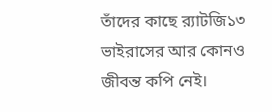তাঁদের কাছে র‍্যাটজি১৩ ভাইরাসের আর কোনও জীবন্ত কপি নেই।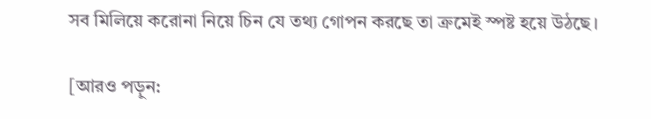সব মিলিয়ে করোনা নিয়ে চিন যে তথ্য গোপন করছে তা ক্রমেই স্পষ্ট হয়ে উঠছে।

[আরও পড়ুন: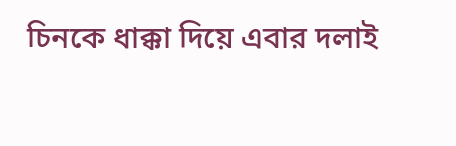চিনকে ধাক্কা দিয়ে এবার দলাই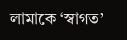লামাকে ‘স্বাগত’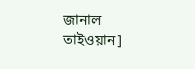জানাল তাইওয়ান]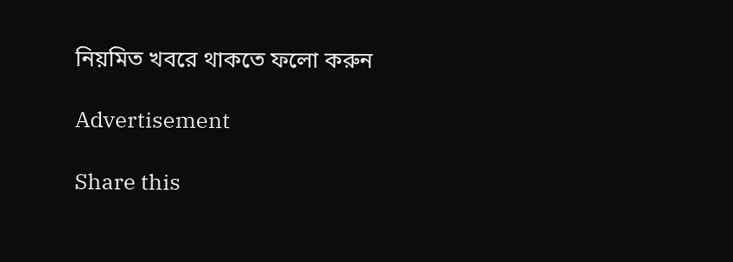নিয়মিত খবরে থাকতে ফলো করুন

Advertisement

Share this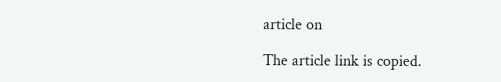article on

The article link is copied.